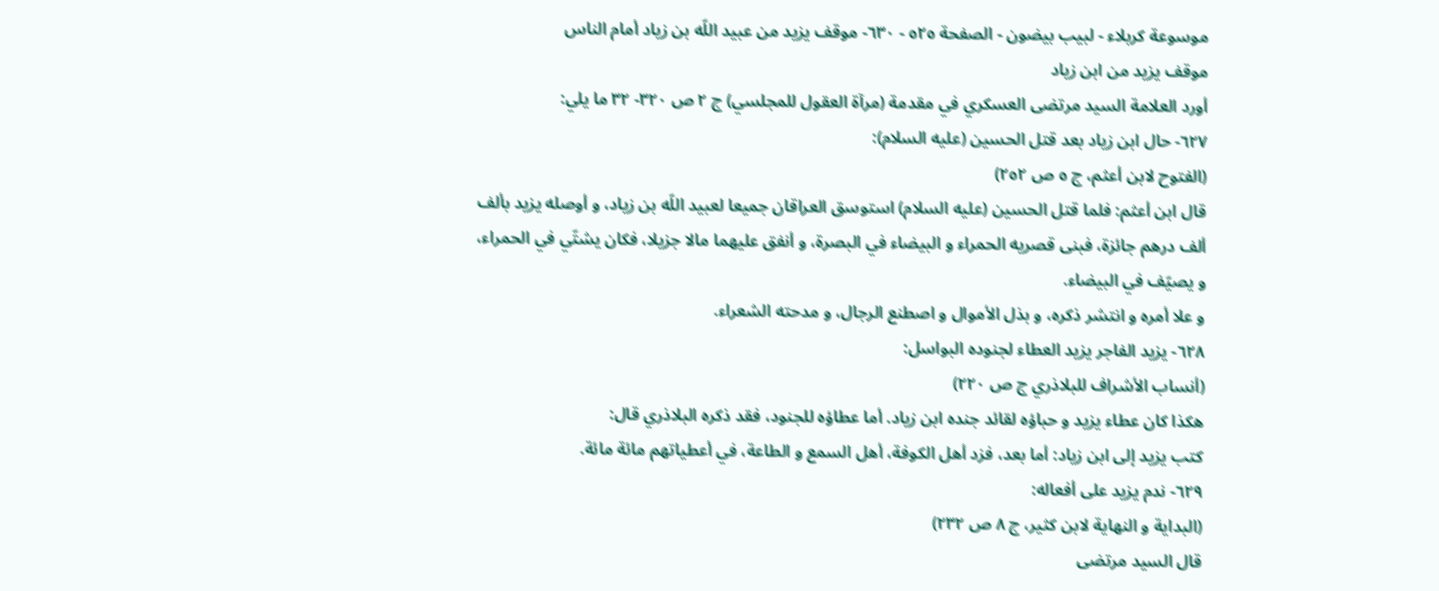موسوعة كربلاء - لبيب بيضون - الصفحة ٥٢٥ - ٦٣٠- موقف يزيد من عبيد اللّه بن زياد أمام الناس
موقف يزيد من ابن زياد
أورد العلامة السيد مرتضى العسكري في مقدمة (مرآة العقول للمجلسي) ج ٢ ص ٣٢٠- ٣٢ ما يلي:
٦٢٧- حال ابن زياد بعد قتل الحسين (عليه السلام):
(الفتوح لابن أعثم، ج ٥ ص ٢٥٢)
قال ابن أعثم: فلما قتل الحسين (عليه السلام) استوسق العراقان جميعا لعبيد اللّه بن زياد، و أوصله يزيد بألف ألف درهم جائزة، فبنى قصريه الحمراء و البيضاء في البصرة، و أنفق عليهما مالا جزيلا، فكان يشتّي في الحمراء، و يصيّف في البيضاء.
و علا أمره و انتشر ذكره، و بذل الأموال و اصطنع الرجال، و مدحته الشعراء.
٦٢٨- يزيد الفاجر يزيد العطاء لجنوده البواسل:
(أنساب الأشراف للبلاذري ج ص ٢٢٠)
هكذا كان عطاء يزيد و حباؤه لقائد جنده ابن زياد. أما عطاؤه للجنود، فقد ذكره البلاذري قال:
كتب يزيد إلى ابن زياد: أما بعد، فزد أهل الكوفة، أهل السمع و الطاعة، في أعطياتهم مائة مائة.
٦٢٩- ندم يزيد على أفعاله:
(البداية و النهاية لابن كثير، ج ٨ ص ٢٣٢)
قال السيد مرتضى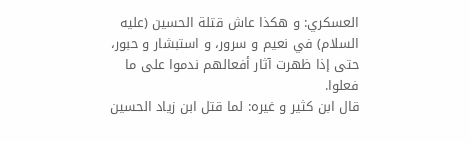العسكري: و هكذا عاش قتلة الحسين (عليه السلام) في نعيم و سرور، و استبشار و حبور، حتى إذا ظهرت آثار أفعالهم ندموا على ما فعلوا.
قال ابن كثير و غيره: لما قتل ابن زياد الحسين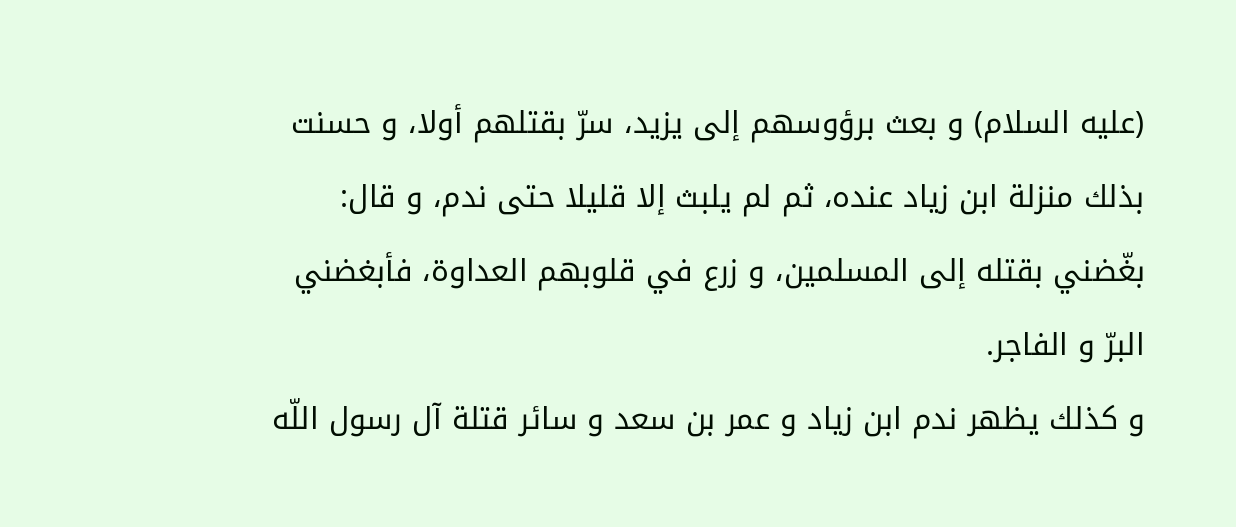(عليه السلام) و بعث برؤوسهم إلى يزيد، سرّ بقتلهم أولا، و حسنت بذلك منزلة ابن زياد عنده، ثم لم يلبث إلا قليلا حتى ندم، و قال: بغّضني بقتله إلى المسلمين، و زرع في قلوبهم العداوة، فأبغضني البرّ و الفاجر.
و كذلك يظهر ندم ابن زياد و عمر بن سعد و سائر قتلة آل رسول اللّه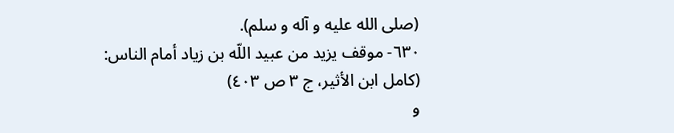(صلى الله عليه و آله و سلم).
٦٣٠- موقف يزيد من عبيد اللّه بن زياد أمام الناس:
(كامل ابن الأثير، ج ٣ ص ٤٠٣)
و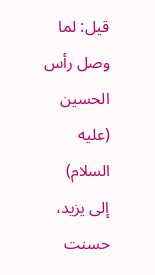قيل: لما وصل رأس الحسين (عليه السلام) إلى يزيد، حسنت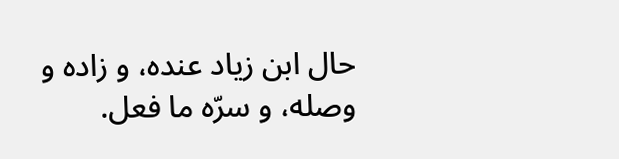حال ابن زياد عنده، و زاده و وصله، و سرّه ما فعل.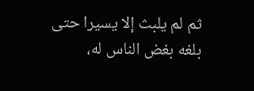ثم لم يلبث إلا يسيرا حتى بلغه بغض الناس له،